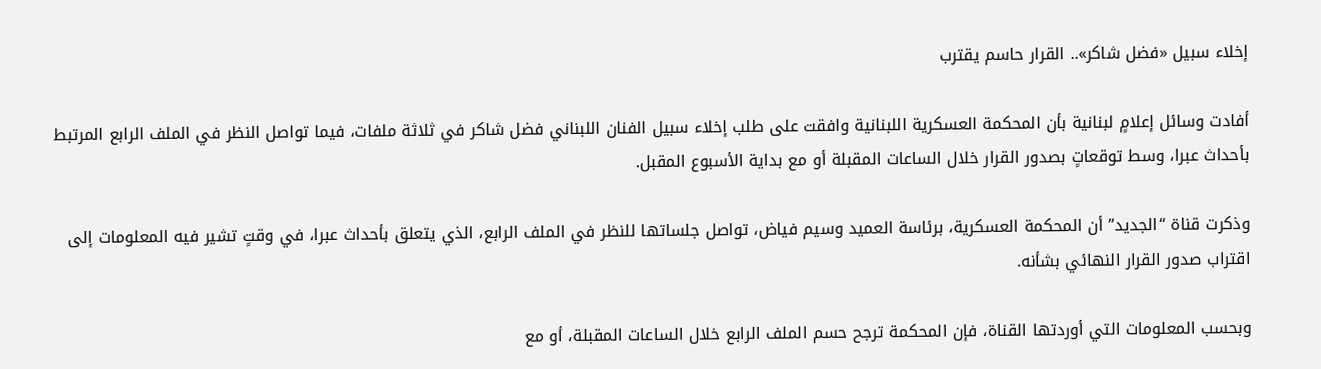إخلاء سبيل «فضل شاكر».. القرار حاسم يقترب

أفادت وسائل إعلامٍ لبنانية بأن المحكمة العسكرية اللبنانية وافقت على طلب إخلاء سبيل الفنان اللبناني فضل شاكر في ثلاثة ملفات، فيما تواصل النظر في الملف الرابع المرتبط بأحداث عبرا، وسط توقعاتٍ بصدور القرار خلال الساعات المقبلة أو مع بداية الأسبوع المقبل.

وذكرت قناة “الجديد” أن المحكمة العسكرية، برئاسة العميد وسيم فياض، تواصل جلساتها للنظر في الملف الرابع، الذي يتعلق بأحداث عبرا، في وقتٍ تشير فيه المعلومات إلى اقتراب صدور القرار النهائي بشأنه.

وبحسب المعلومات التي أوردتها القناة، فإن المحكمة ترجح حسم الملف الرابع خلال الساعات المقبلة، أو مع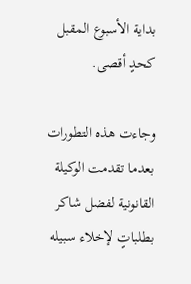بداية الأسبوع المقبل كحدٍ أقصى.

وجاءت هذه التطورات بعدما تقدمت الوكيلة القانونية لفضل شاكر بطلباتٍ لإخلاء سبيله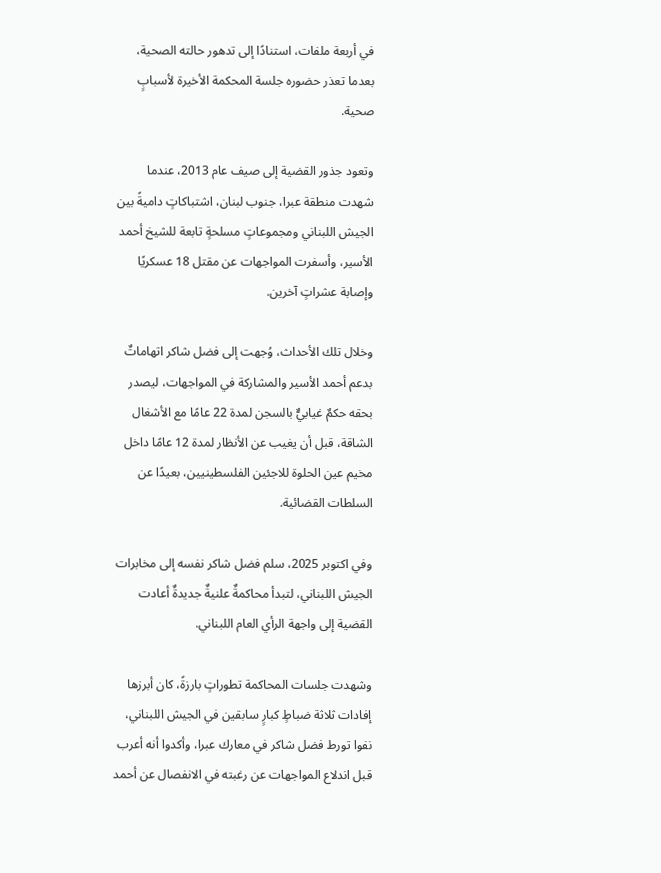في أربعة ملفات، استنادًا إلى تدهور حالته الصحية، بعدما تعذر حضوره جلسة المحكمة الأخيرة لأسبابٍ صحية.

وتعود جذور القضية إلى صيف عام 2013، عندما شهدت منطقة عبرا، جنوب لبنان، اشتباكاتٍ داميةً بين الجيش اللبناني ومجموعاتٍ مسلحةٍ تابعة للشيخ أحمد الأسير، وأسفرت المواجهات عن مقتل 18 عسكريًا وإصابة عشراتٍ آخرين.

وخلال تلك الأحداث، وُجهت إلى فضل شاكر اتهاماتٌ بدعم أحمد الأسير والمشاركة في المواجهات، ليصدر بحقه حكمٌ غيابيٌّ بالسجن لمدة 22 عامًا مع الأشغال الشاقة، قبل أن يغيب عن الأنظار لمدة 12 عامًا داخل مخيم عين الحلوة للاجئين الفلسطينيين، بعيدًا عن السلطات القضائية.

وفي اكتوبر 2025، سلم فضل شاكر نفسه إلى مخابرات الجيش اللبناني، لتبدأ محاكمةٌ علنيةٌ جديدةٌ أعادت القضية إلى واجهة الرأي العام اللبناني.

وشهدت جلسات المحاكمة تطوراتٍ بارزةً، كان أبرزها إفادات ثلاثة ضباطٍ كبارٍ سابقين في الجيش اللبناني، نفوا تورط فضل شاكر في معارك عبرا، وأكدوا أنه أعرب قبل اندلاع المواجهات عن رغبته في الانفصال عن أحمد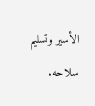الأسير وتسليم سلاحه.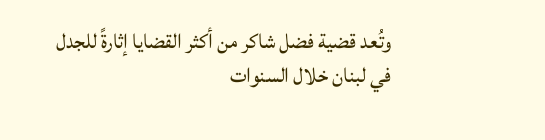وتُعد قضية فضل شاكر من أكثر القضايا إثارةً للجدل في لبنان خلال السنوات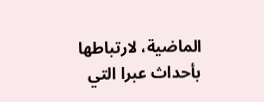الماضية، لارتباطها بأحداث عبرا التي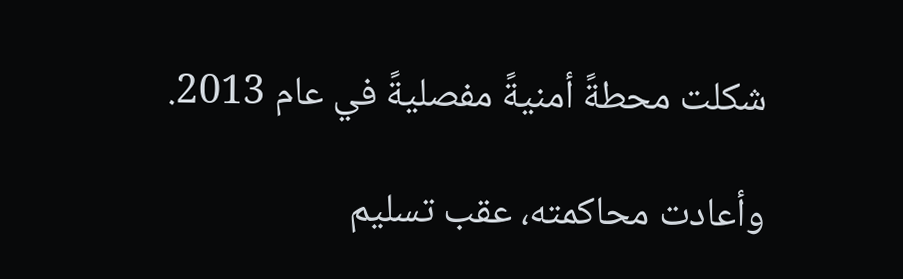شكلت محطةً أمنيةً مفصليةً في عام 2013.

وأعادت محاكمته، عقب تسليم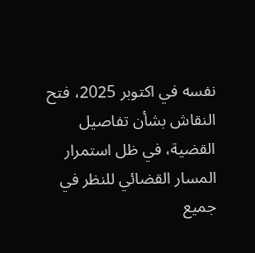نفسه في اكتوبر 2025، فتح النقاش بشأن تفاصيل القضية، في ظل استمرار المسار القضائي للنظر في جميع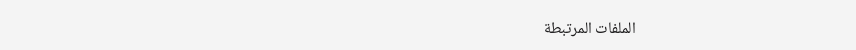الملفات المرتبطة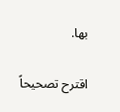بها.

اقترح تصحيحاً